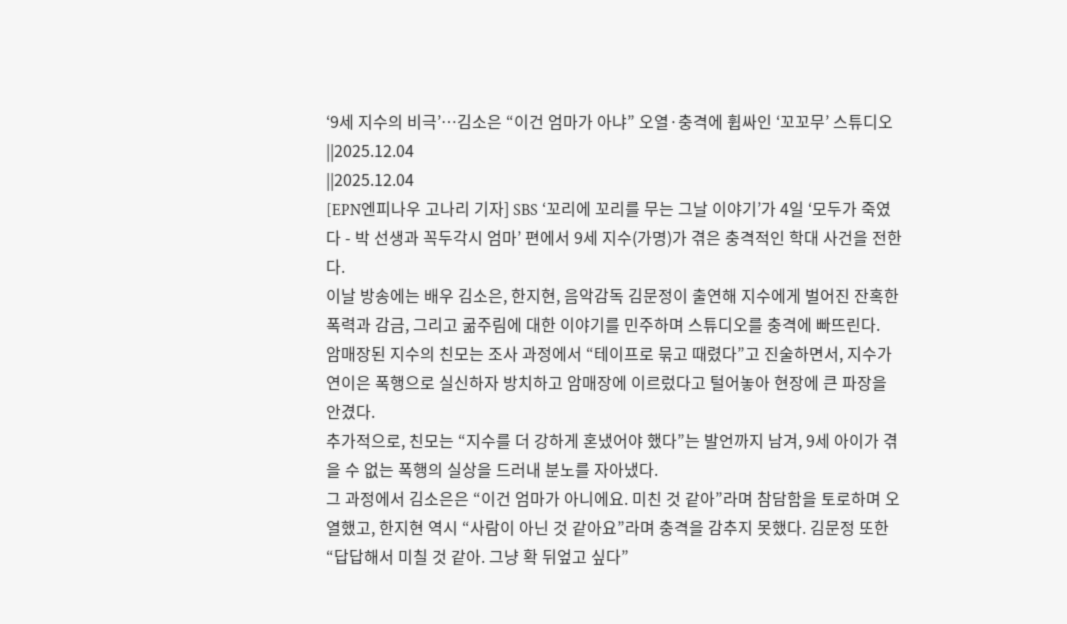‘9세 지수의 비극’…김소은 “이건 엄마가 아냐” 오열·충격에 휩싸인 ‘꼬꼬무’ 스튜디오
||2025.12.04
||2025.12.04
[EPN엔피나우 고나리 기자] SBS ‘꼬리에 꼬리를 무는 그날 이야기’가 4일 ‘모두가 죽였다 - 박 선생과 꼭두각시 엄마’ 편에서 9세 지수(가명)가 겪은 충격적인 학대 사건을 전한다.
이날 방송에는 배우 김소은, 한지현, 음악감독 김문정이 출연해 지수에게 벌어진 잔혹한 폭력과 감금, 그리고 굶주림에 대한 이야기를 민주하며 스튜디오를 충격에 빠뜨린다.
암매장된 지수의 친모는 조사 과정에서 “테이프로 묶고 때렸다”고 진술하면서, 지수가 연이은 폭행으로 실신하자 방치하고 암매장에 이르렀다고 털어놓아 현장에 큰 파장을 안겼다.
추가적으로, 친모는 “지수를 더 강하게 혼냈어야 했다”는 발언까지 남겨, 9세 아이가 겪을 수 없는 폭행의 실상을 드러내 분노를 자아냈다.
그 과정에서 김소은은 “이건 엄마가 아니에요. 미친 것 같아”라며 참담함을 토로하며 오열했고, 한지현 역시 “사람이 아닌 것 같아요”라며 충격을 감추지 못했다. 김문정 또한 “답답해서 미칠 것 같아. 그냥 확 뒤엎고 싶다”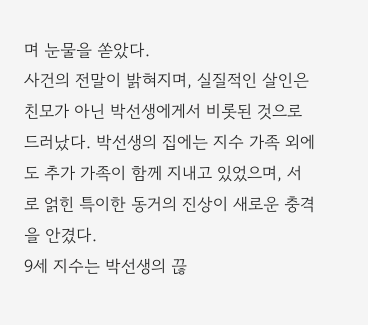며 눈물을 쏟았다.
사건의 전말이 밝혀지며, 실질적인 살인은 친모가 아닌 박선생에게서 비롯된 것으로 드러났다. 박선생의 집에는 지수 가족 외에도 추가 가족이 함께 지내고 있었으며, 서로 얽힌 특이한 동거의 진상이 새로운 충격을 안겼다.
9세 지수는 박선생의 끊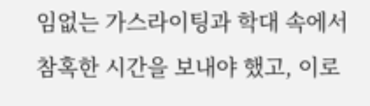임없는 가스라이팅과 학대 속에서 참혹한 시간을 보내야 했고, 이로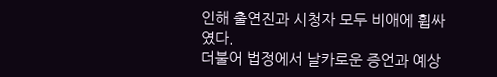인해 출연진과 시청자 모두 비애에 휩싸였다.
더불어 법정에서 날카로운 증언과 예상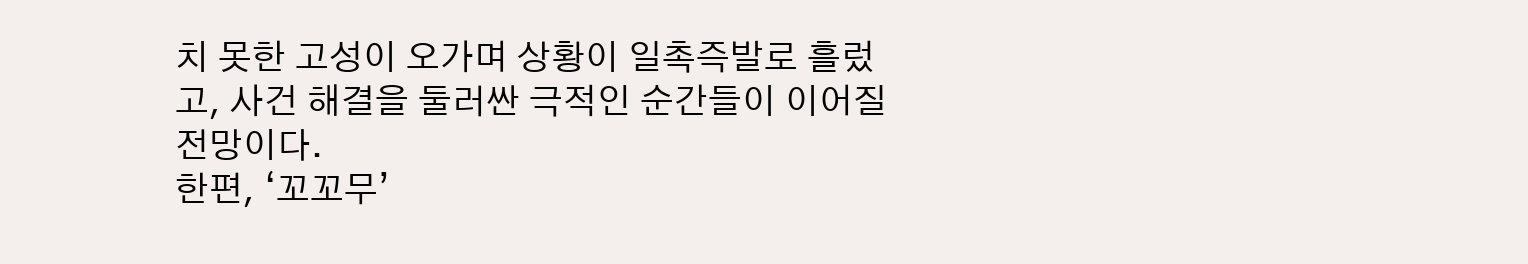치 못한 고성이 오가며 상황이 일촉즉발로 흘렀고, 사건 해결을 둘러싼 극적인 순간들이 이어질 전망이다.
한편, ‘꼬꼬무’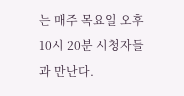는 매주 목요일 오후 10시 20분 시청자들과 만난다.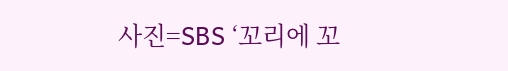사진=SBS ‘꼬리에 꼬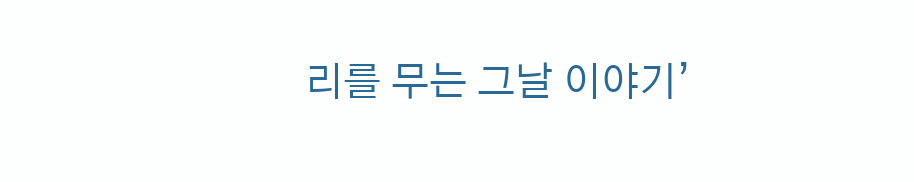리를 무는 그날 이야기’